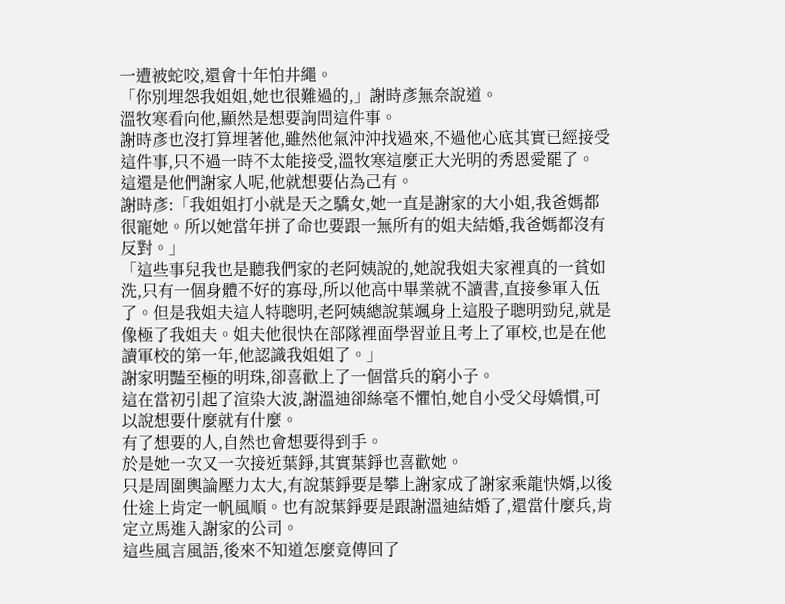一遭被蛇咬,還會十年怕井繩。
「你別埋怨我姐姐,她也很難過的,」謝時彥無奈說道。
溫牧寒看向他,顯然是想要詢問這件事。
謝時彥也沒打算埋著他,雖然他氣沖沖找過來,不過他心底其實已經接受這件事,只不過一時不太能接受,溫牧寒這麼正大光明的秀恩愛罷了。
這還是他們謝家人呢,他就想要佔為己有。
謝時彥:「我姐姐打小就是天之驕女,她一直是謝家的大小姐,我爸媽都很寵她。所以她當年拼了命也要跟一無所有的姐夫結婚,我爸媽都沒有反對。」
「這些事兒我也是聽我們家的老阿姨說的,她說我姐夫家裡真的一貧如洗,只有一個身體不好的寡母,所以他高中畢業就不讀書,直接參軍入伍了。但是我姐夫這人特聰明,老阿姨總說葉颯身上這股子聰明勁兒,就是像極了我姐夫。姐夫他很快在部隊裡面學習並且考上了軍校,也是在他讀軍校的第一年,他認識我姐姐了。」
謝家明豔至極的明珠,卻喜歡上了一個當兵的窮小子。
這在當初引起了渲染大波,謝溫迪卻絲毫不懼怕,她自小受父母嬌慣,可以說想要什麼就有什麼。
有了想要的人,自然也會想要得到手。
於是她一次又一次接近葉錚,其實葉錚也喜歡她。
只是周圍輿論壓力太大,有說葉錚要是攀上謝家成了謝家乘龍快婿,以後仕途上肯定一帆風順。也有說葉錚要是跟謝溫迪結婚了,還當什麼兵,肯定立馬進入謝家的公司。
這些風言風語,後來不知道怎麼竟傳回了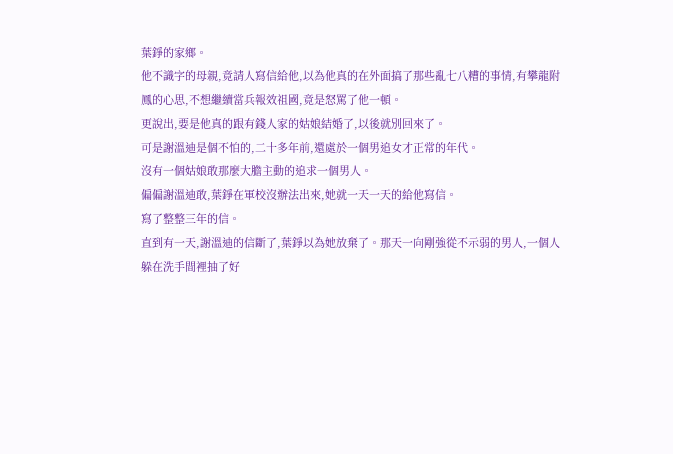葉錚的家鄉。
他不識字的母親,竟請人寫信給他,以為他真的在外面搞了那些亂七八糟的事情,有攀龍附鳳的心思,不想繼續當兵報效祖國,竟是怒罵了他一頓。
更說出,要是他真的跟有錢人家的姑娘結婚了,以後就別回來了。
可是謝溫迪是個不怕的,二十多年前,還處於一個男追女才正常的年代。
沒有一個姑娘敢那麼大膽主動的追求一個男人。
偏偏謝溫迪敢,葉錚在軍校沒辦法出來,她就一天一天的給他寫信。
寫了整整三年的信。
直到有一天,謝溫迪的信斷了,葉錚以為她放棄了。那天一向剛強從不示弱的男人,一個人躲在洗手間裡抽了好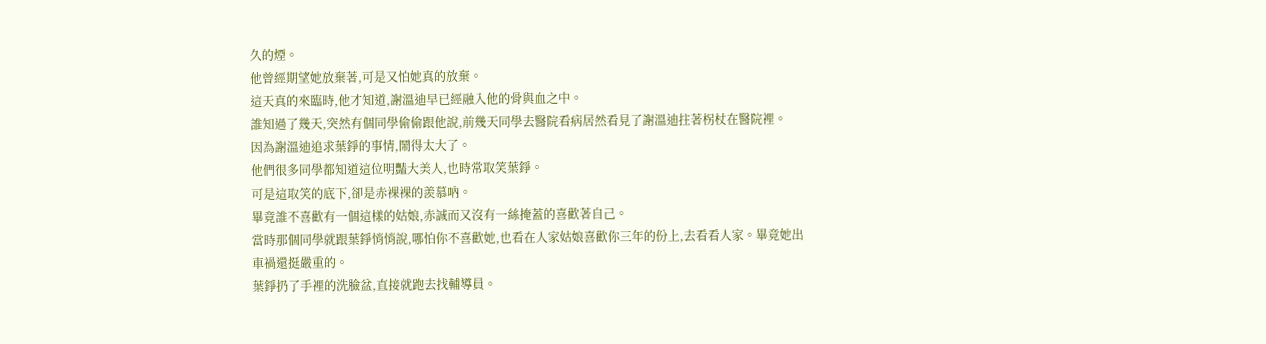久的煙。
他曾經期望她放棄著,可是又怕她真的放棄。
這天真的來臨時,他才知道,謝溫迪早已經融入他的骨與血之中。
誰知過了幾天,突然有個同學偷偷跟他說,前幾天同學去醫院看病居然看見了謝溫迪拄著柺杖在醫院裡。
因為謝溫迪追求葉錚的事情,鬧得太大了。
他們很多同學都知道這位明豔大美人,也時常取笑葉錚。
可是這取笑的底下,卻是赤裸裸的羨慕吶。
畢竟誰不喜歡有一個這樣的姑娘,赤誠而又沒有一絲掩蓋的喜歡著自己。
當時那個同學就跟葉錚悄悄說,哪怕你不喜歡她,也看在人家姑娘喜歡你三年的份上,去看看人家。畢竟她出車禍還挺嚴重的。
葉錚扔了手裡的洗臉盆,直接就跑去找輔導員。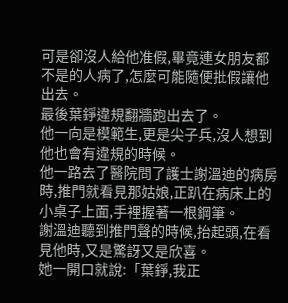可是卻沒人給他准假,畢竟連女朋友都不是的人病了,怎麼可能隨便批假讓他出去。
最後葉錚違規翻牆跑出去了。
他一向是模範生,更是尖子兵,沒人想到他也會有違規的時候。
他一路去了醫院問了護士謝溫迪的病房時,推門就看見那姑娘,正趴在病床上的小桌子上面,手裡握著一根鋼筆。
謝溫迪聽到推門聲的時候,抬起頭,在看見他時,又是驚訝又是欣喜。
她一開口就說:「葉錚,我正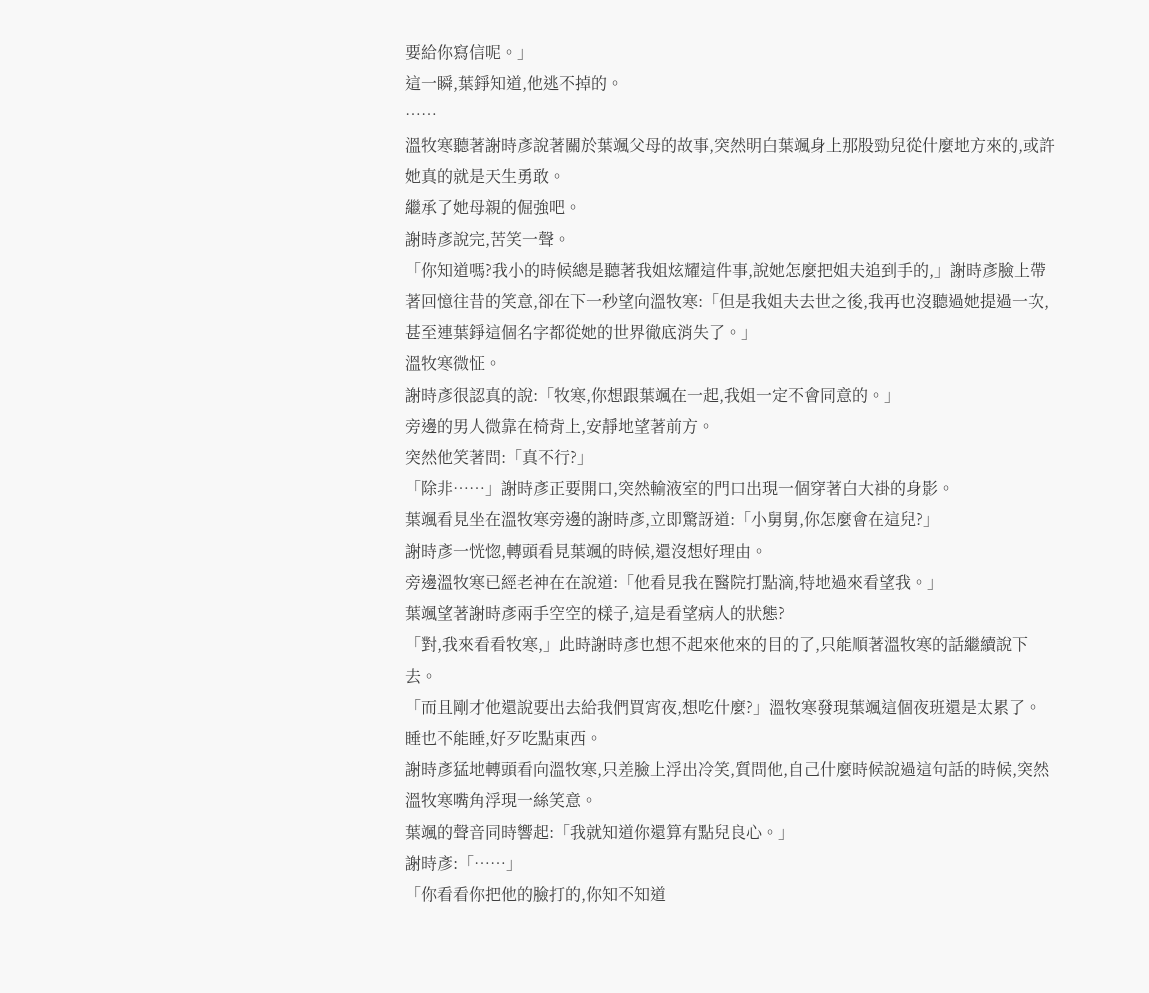要給你寫信呢。」
這一瞬,葉錚知道,他逃不掉的。
……
溫牧寒聽著謝時彥說著關於葉颯父母的故事,突然明白葉颯身上那股勁兒從什麼地方來的,或許她真的就是天生勇敢。
繼承了她母親的倔強吧。
謝時彥說完,苦笑一聲。
「你知道嗎?我小的時候總是聽著我姐炫耀這件事,說她怎麼把姐夫追到手的,」謝時彥臉上帶著回憶往昔的笑意,卻在下一秒望向溫牧寒:「但是我姐夫去世之後,我再也沒聽過她提過一次,甚至連葉錚這個名字都從她的世界徹底消失了。」
溫牧寒微怔。
謝時彥很認真的說:「牧寒,你想跟葉颯在一起,我姐一定不會同意的。」
旁邊的男人微靠在椅背上,安靜地望著前方。
突然他笑著問:「真不行?」
「除非……」謝時彥正要開口,突然輸液室的門口出現一個穿著白大褂的身影。
葉颯看見坐在溫牧寒旁邊的謝時彥,立即驚訝道:「小舅舅,你怎麼會在這兒?」
謝時彥一恍惚,轉頭看見葉颯的時候,還沒想好理由。
旁邊溫牧寒已經老神在在說道:「他看見我在醫院打點滴,特地過來看望我。」
葉颯望著謝時彥兩手空空的樣子,這是看望病人的狀態?
「對,我來看看牧寒,」此時謝時彥也想不起來他來的目的了,只能順著溫牧寒的話繼續說下去。
「而且剛才他還說要出去給我們買宵夜,想吃什麼?」溫牧寒發現葉颯這個夜班還是太累了。
睡也不能睡,好歹吃點東西。
謝時彥猛地轉頭看向溫牧寒,只差臉上浮出冷笑,質問他,自己什麼時候說過這句話的時候,突然溫牧寒嘴角浮現一絲笑意。
葉颯的聲音同時響起:「我就知道你還算有點兒良心。」
謝時彥:「……」
「你看看你把他的臉打的,你知不知道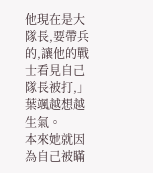他現在是大隊長,要帶兵的,讓他的戰士看見自己隊長被打,」葉颯越想越生氣。
本來她就因為自己被瞞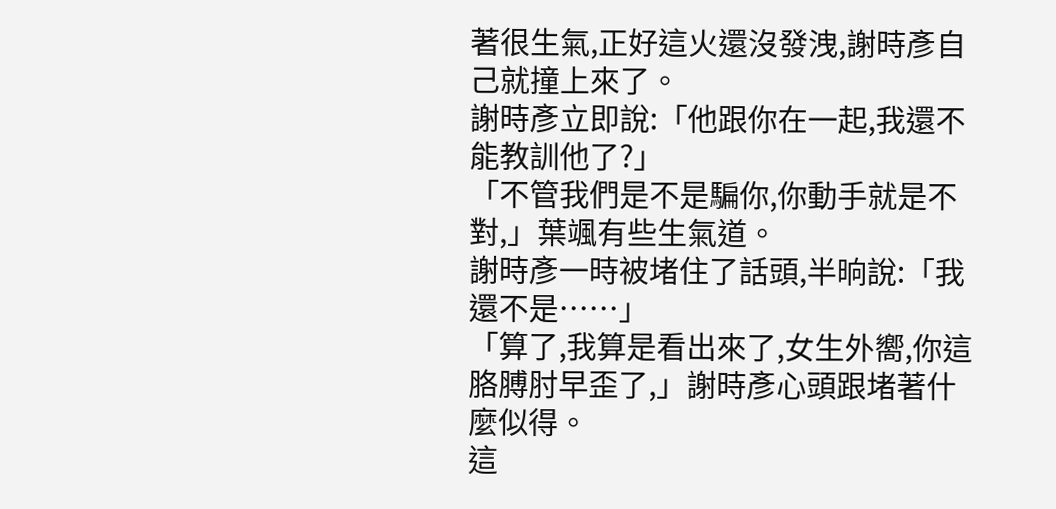著很生氣,正好這火還沒發洩,謝時彥自己就撞上來了。
謝時彥立即說:「他跟你在一起,我還不能教訓他了?」
「不管我們是不是騙你,你動手就是不對,」葉颯有些生氣道。
謝時彥一時被堵住了話頭,半晌說:「我還不是……」
「算了,我算是看出來了,女生外嚮,你這胳膊肘早歪了,」謝時彥心頭跟堵著什麼似得。
這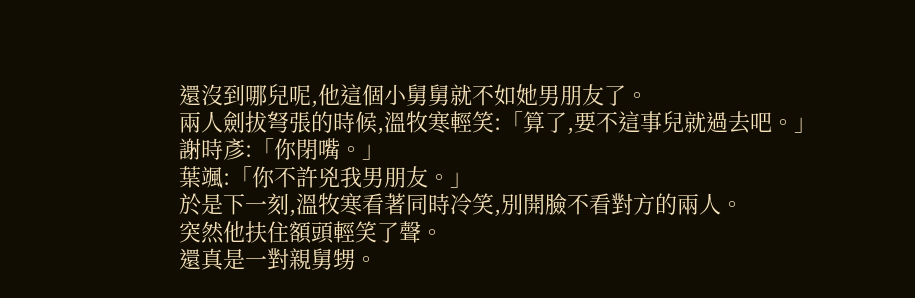還沒到哪兒呢,他這個小舅舅就不如她男朋友了。
兩人劍拔弩張的時候,溫牧寒輕笑:「算了,要不這事兒就過去吧。」
謝時彥:「你閉嘴。」
葉颯:「你不許兇我男朋友。」
於是下一刻,溫牧寒看著同時冷笑,別開臉不看對方的兩人。
突然他扶住額頭輕笑了聲。
還真是一對親舅甥。